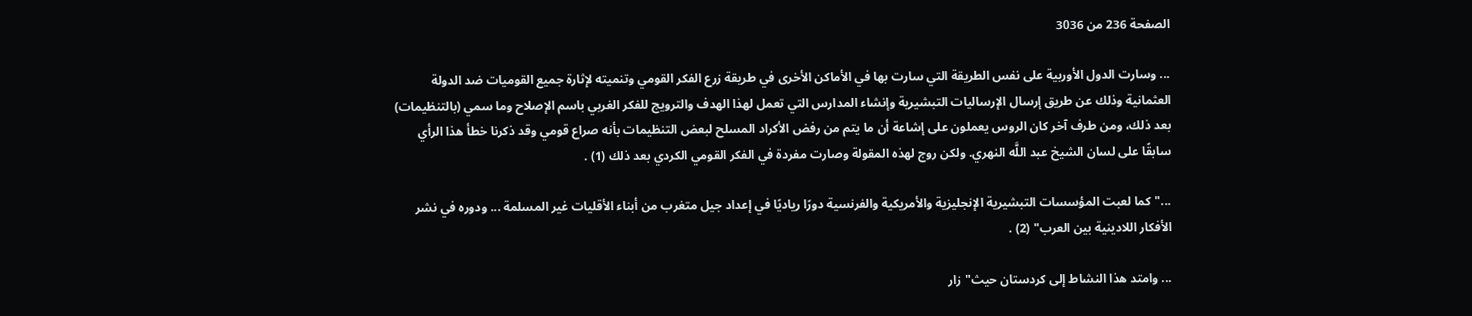الصفحة 236 من 3036

... وسارت الدول الأوربية على نفس الطريقة التي سارت بها في الأماكن الأخرى في طريقة زرع الفكر القومي وتنميته لإثارة جميع القوميات ضد الدولة العثمانية وذلك عن طريق إرسال الإرساليات التبشيرية وإنشاء المدارس التي تعمل لهذا الهدف والترويج للفكر الغربي باسم الإصلاح وما سمي (بالتنظيمات) بعد ذلك، ومن طرف آخر كان الروس يعملون على إشاعة أن ما يتم من رفض الأكراد المسلح لبعض التنظيمات بأنه صراع قومي وقد ذكرنا خطأ هذا الرأي سابقًا على لسان الشيخ عبد اللَّه النهري. ولكن روج لهذه المقولة وصارت مفردة في الفكر القومي الكردي بعد ذلك (1) .

..."كما لعبت المؤسسات التبشيرية الإنجليزية والأمريكية والفرنسية دورًا رياديًا في إعداد جيل متغرب من أبناء الأقليات غير المسلمة ... ودوره في نشر الأفكار اللادينية بين العرب" (2) .

... وامتد هذا النشاط إلى كردستان حيث"زار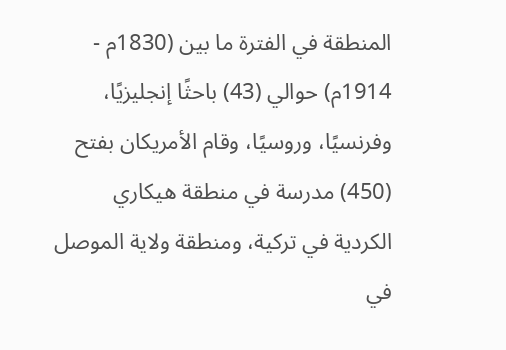المنطقة في الفترة ما بين (1830م - 1914م) حوالي (43) باحثًا إنجليزيًا، وفرنسيًا، وروسيًا، وقام الأمريكان بفتح (450) مدرسة في منطقة هيكاري الكردية في تركية، ومنطقة ولاية الموصل في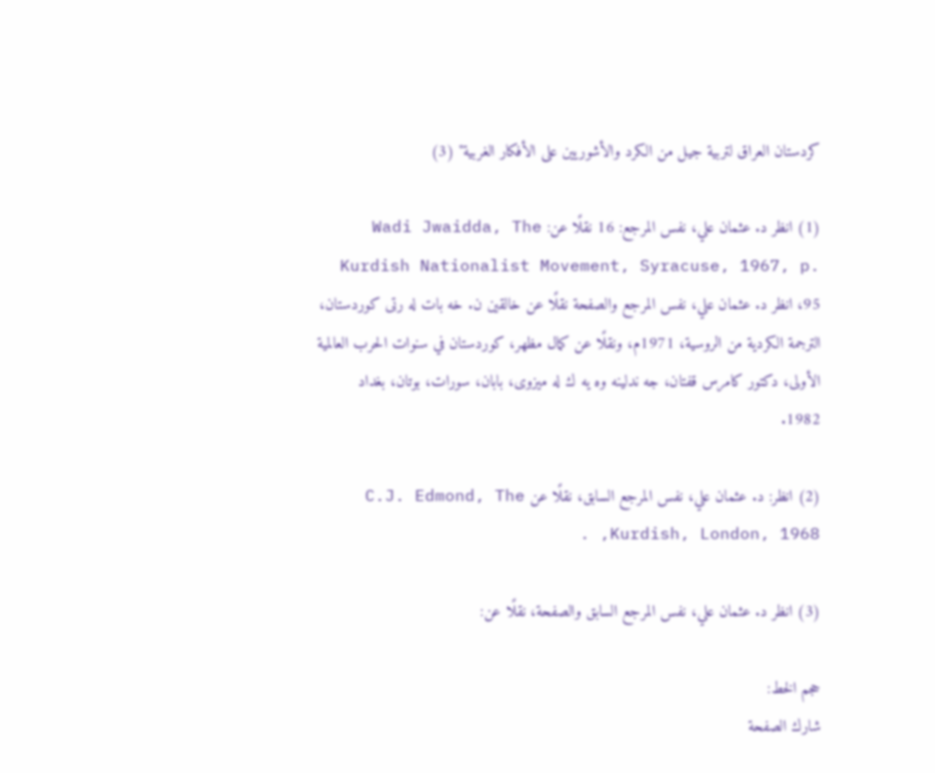كردستان العراق لتربية جيل من الكرد والأشوريين على الأفكار الغربية" (3)

(1) انظر د. عثمان علي، نفس المرجع: 16 نقلًا عن: Wadi Jwaidda, The Kurdish Nationalist Movement, Syracuse, 1967, p. 95، انظر د. عثمان علي، نفس المرجع والصفحة نقلًا عن خالقين ن. خه بات له رتى كوردستان، الترجمة الكردية من الروسية، 1971م، ونقلًا عن كمال مظهر، كوردستان في سنوات الحرب العالمية الأولى، دكتور كامرس قفتان، جه ندلينه وه يه ك له ميزوى، بابان، سورات، بوتان، بغداد 1982.

(2) انظر: د. عثمان علي، نفس المرجع السابق، نقلًا عن C.J. Edmond, The Kurdish, London, 1968, .

(3) انظر د. عثمان علي، نفس المرجع السابق والصفحة، نقلًا عن:

حجم الخط:
شارك الصفحة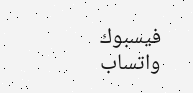فيسبوك واتساب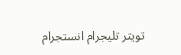تويتر تليجرام انستجرام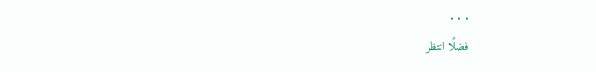. . .
فضلًا انتظر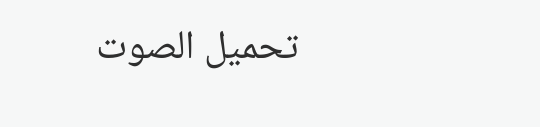تحميل الصوت